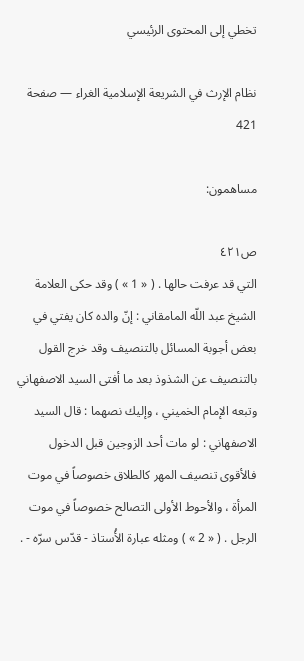تخطي إلى المحتوى الرئيسي

نظام الإرث في الشريعة الإسلامية الغراء — صفحة 421

مساهمون:

ص٤٢١
التي قد عرفت حالها . ( « 1 » ) وقد حكى العلامة الشيخ عبد اللّه المامقاني : إنّ والده كان يفتي في بعض أجوبة المسائل بالتنصيف وقد خرج القول بالتنصيف عن الشذوذ بعد ما أفتى السيد الاصفهاني وتبعه الإمام الخميني ، وإليك نصهما : قال السيد الاصفهاني : لو مات أحد الزوجين قبل الدخول فالأقوى تنصيف المهر كالطلاق خصوصاً في موت المرأة ، والأحوط الأولى التصالح خصوصاً في موت الرجل . ( « 2 » ) ومثله عبارة الأُستاذ - قدّس سرّه - .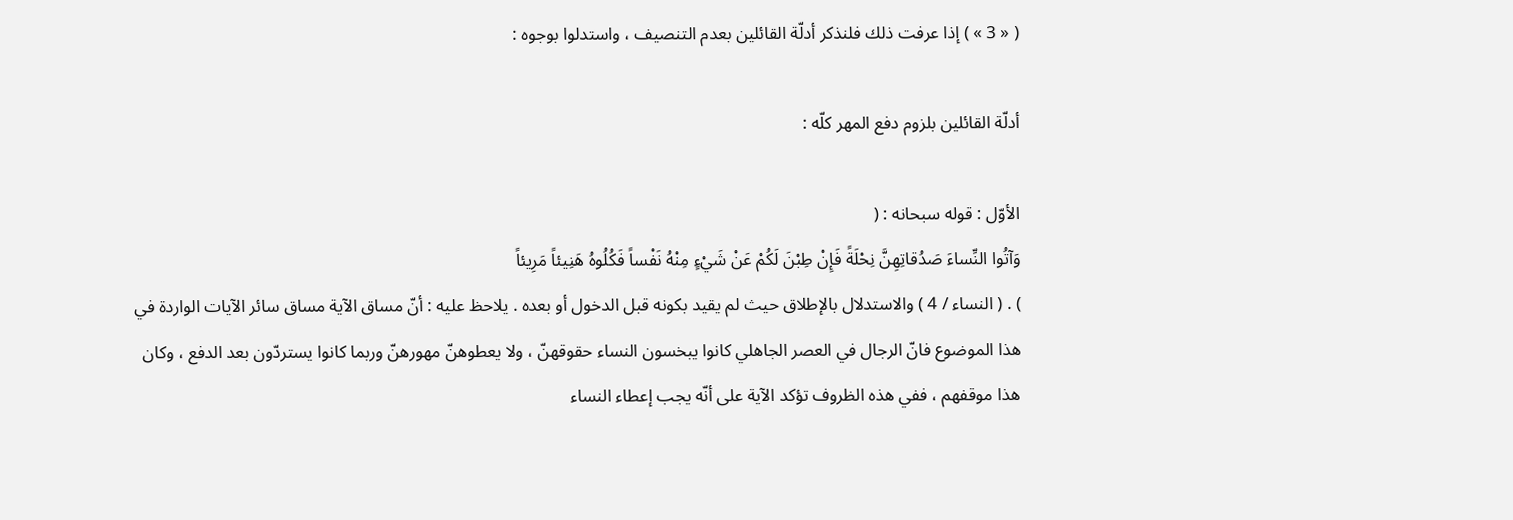( « 3 » ) إذا عرفت ذلك فلنذكر أدلّة القائلين بعدم التنصيف ، واستدلوا بوجوه :

أدلّة القائلين بلزوم دفع المهر كلّه :

الأوّل : قوله سبحانه : (
وَآتُوا النِّساءَ صَدُقاتِهِنَّ نِحْلَةً فَإِنْ طِبْنَ لَكُمْ عَنْ شَيْءٍ مِنْهُ نَفْساً فَكُلُوهُ هَنِيئاً مَرِيئاً
) . ( النساء / 4 ) والاستدلال بالإطلاق حيث لم يقيد بكونه قبل الدخول أو بعده . يلاحظ عليه : أنّ مساق الآية مساق سائر الآيات الواردة في هذا الموضوع فانّ الرجال في العصر الجاهلي كانوا يبخسون النساء حقوقهنّ ، ولا يعطوهنّ مهورهنّ وربما كانوا يستردّون بعد الدفع ، وكان هذا موقفهم ، ففي هذه الظروف تؤكد الآية على أنّه يجب إعطاء النساء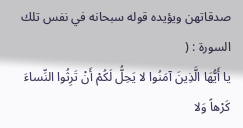صدقاتهن ويؤيده قوله سبحانه في نفس تلك السورة : (
يا أَيُّهَا الَّذِينَ آمَنُوا لا يَحِلُّ لَكُمْ أَنْ تَرِثُوا النِّساءَ كَرْهاً وَلا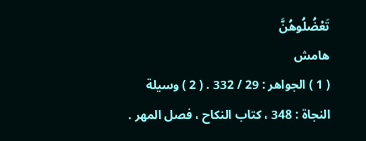تَعْضُلُوهُنَّ
هامش
( 1 ) الجواهر : 29 / 332 . ( 2 ) وسيلة النجاة : 348 ، كتاب النكاح ، فصل المهر .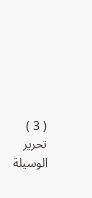( 3 ) تحرير الوسيلة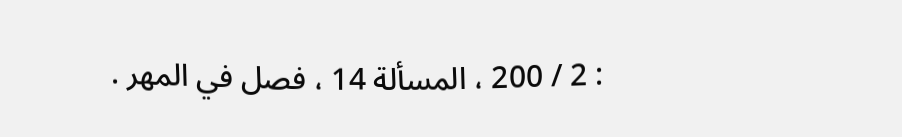: 2 / 200 ، المسألة 14 ، فصل في المهر .